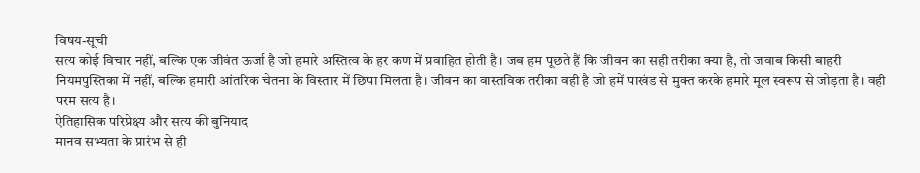विषय-सूची
सत्य कोई विचार नहीं, बल्कि एक जीवंत ऊर्जा है जो हमारे अस्तित्व के हर कण में प्रवाहित होती है। जब हम पूछते हैं कि जीवन का सही तरीका क्या है, तो जवाब किसी बाहरी नियमपुस्तिका में नहीं, बल्कि हमारी आंतरिक चेतना के विस्तार में छिपा मिलता है। जीवन का वास्तविक तरीका वही है जो हमें पाखंड से मुक्त करके हमारे मूल स्वरूप से जोड़ता है। वही परम सत्य है।
ऐतिहासिक परिप्रेक्ष्य और सत्य की बुनियाद
मानव सभ्यता के प्रारंभ से ही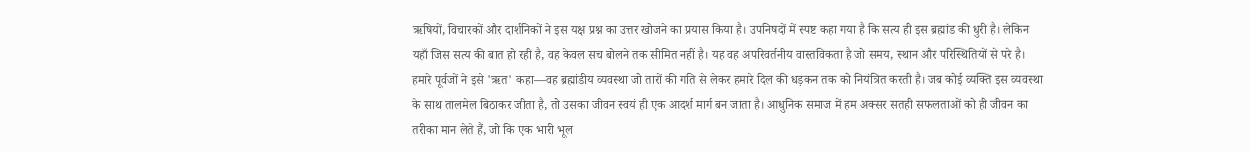ऋषियों, विचारकों और दार्शनिकों ने इस यक्ष प्रश्न का उत्तर खोजने का प्रयास किया है। उपनिषदों में स्पष्ट कहा गया है कि सत्य ही इस ब्रह्मांड की धुरी है। लेकिन यहाँ जिस सत्य की बात हो रही है, वह केवल सच बोलने तक सीमित नहीं है। यह वह अपरिवर्तनीय वास्तविकता है जो समय, स्थान और परिस्थितियों से परे है। हमारे पूर्वजों ने इसे 'ऋत' कहा—वह ब्रह्मांडीय व्यवस्था जो तारों की गति से लेकर हमारे दिल की धड़कन तक को नियंत्रित करती है। जब कोई व्यक्ति इस व्यवस्था के साथ तालमेल बिठाकर जीता है, तो उसका जीवन स्वयं ही एक आदर्श मार्ग बन जाता है। आधुनिक समाज में हम अक्सर सतही सफलताओं को ही जीवन का तरीका मान लेते हैं, जो कि एक भारी भूल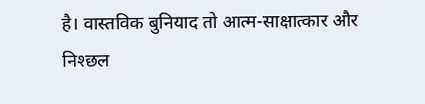है। वास्तविक बुनियाद तो आत्म-साक्षात्कार और निश्छल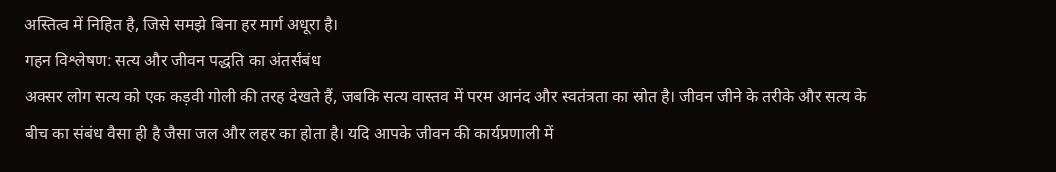अस्तित्व में निहित है, जिसे समझे बिना हर मार्ग अधूरा है।
गहन विश्लेषण: सत्य और जीवन पद्धति का अंतर्संबंध
अक्सर लोग सत्य को एक कड़वी गोली की तरह देखते हैं, जबकि सत्य वास्तव में परम आनंद और स्वतंत्रता का स्रोत है। जीवन जीने के तरीके और सत्य के बीच का संबंध वैसा ही है जैसा जल और लहर का होता है। यदि आपके जीवन की कार्यप्रणाली में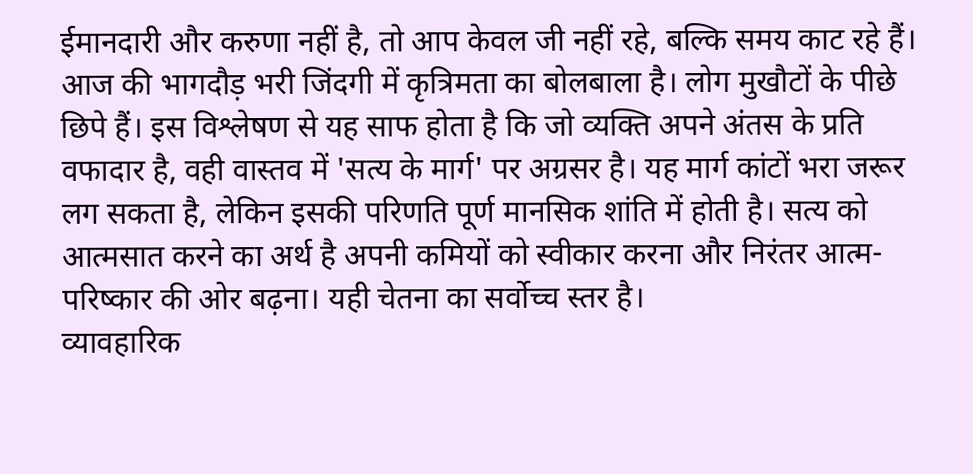ईमानदारी और करुणा नहीं है, तो आप केवल जी नहीं रहे, बल्कि समय काट रहे हैं। आज की भागदौड़ भरी जिंदगी में कृत्रिमता का बोलबाला है। लोग मुखौटों के पीछे छिपे हैं। इस विश्लेषण से यह साफ होता है कि जो व्यक्ति अपने अंतस के प्रति वफादार है, वही वास्तव में 'सत्य के मार्ग' पर अग्रसर है। यह मार्ग कांटों भरा जरूर लग सकता है, लेकिन इसकी परिणति पूर्ण मानसिक शांति में होती है। सत्य को आत्मसात करने का अर्थ है अपनी कमियों को स्वीकार करना और निरंतर आत्म-परिष्कार की ओर बढ़ना। यही चेतना का सर्वोच्च स्तर है।
व्यावहारिक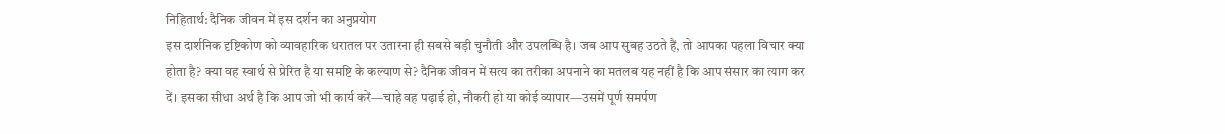निहितार्थ: दैनिक जीवन में इस दर्शन का अनुप्रयोग
इस दार्शनिक दृष्टिकोण को व्यावहारिक धरातल पर उतारना ही सबसे बड़ी चुनौती और उपलब्धि है। जब आप सुबह उठते हैं, तो आपका पहला विचार क्या होता है? क्या वह स्वार्थ से प्रेरित है या समष्टि के कल्याण से? दैनिक जीवन में सत्य का तरीका अपनाने का मतलब यह नहीं है कि आप संसार का त्याग कर दें। इसका सीधा अर्थ है कि आप जो भी कार्य करें—चाहे वह पढ़ाई हो, नौकरी हो या कोई व्यापार—उसमें पूर्ण समर्पण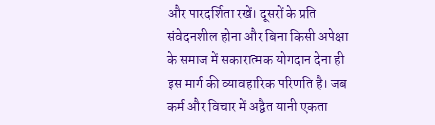और पारदर्शिता रखें। दूसरों के प्रति संवेदनशील होना और बिना किसी अपेक्षा के समाज में सकारात्मक योगदान देना ही इस मार्ग की व्यावहारिक परिणति है। जब कर्म और विचार में अद्वैत यानी एकता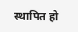स्थापित हो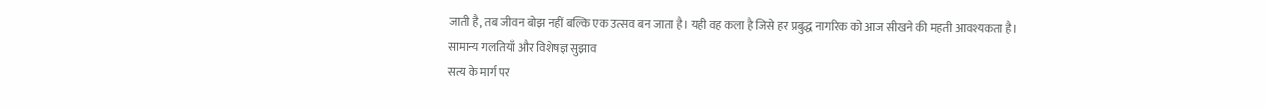जाती है, तब जीवन बोझ नहीं बल्कि एक उत्सव बन जाता है। यही वह कला है जिसे हर प्रबुद्ध नागरिक को आज सीखने की महती आवश्यकता है।
सामान्य गलतियाँ और विशेषज्ञ सुझाव
सत्य के मार्ग पर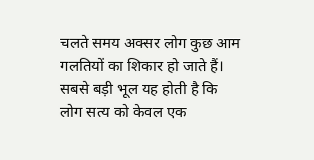चलते समय अक्सर लोग कुछ आम गलतियों का शिकार हो जाते हैं। सबसे बड़ी भूल यह होती है कि लोग सत्य को केवल एक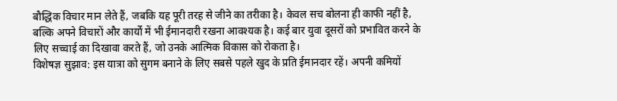बौद्धिक विचार मान लेते हैं, जबकि यह पूरी तरह से जीने का तरीका है। केवल सच बोलना ही काफी नहीं है, बल्कि अपने विचारों और कार्यों में भी ईमानदारी रखना आवश्यक है। कई बार युवा दूसरों को प्रभावित करने के लिए सच्चाई का दिखावा करते हैं, जो उनके आत्मिक विकास को रोकता है।
विशेषज्ञ सुझाव: इस यात्रा को सुगम बनाने के लिए सबसे पहले खुद के प्रति ईमानदार रहें। अपनी कमियों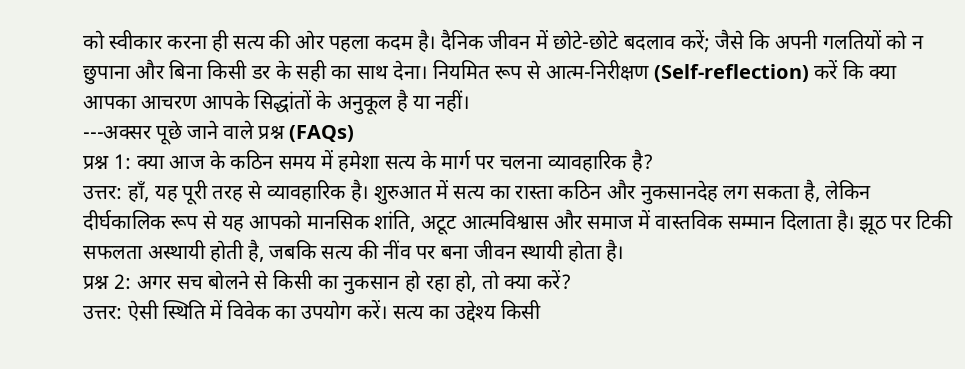को स्वीकार करना ही सत्य की ओर पहला कदम है। दैनिक जीवन में छोटे-छोटे बदलाव करें; जैसे कि अपनी गलतियों को न छुपाना और बिना किसी डर के सही का साथ देना। नियमित रूप से आत्म-निरीक्षण (Self-reflection) करें कि क्या आपका आचरण आपके सिद्धांतों के अनुकूल है या नहीं।
---अक्सर पूछे जाने वाले प्रश्न (FAQs)
प्रश्न 1: क्या आज के कठिन समय में हमेशा सत्य के मार्ग पर चलना व्यावहारिक है?
उत्तर: हाँ, यह पूरी तरह से व्यावहारिक है। शुरुआत में सत्य का रास्ता कठिन और नुकसानदेह लग सकता है, लेकिन दीर्घकालिक रूप से यह आपको मानसिक शांति, अटूट आत्मविश्वास और समाज में वास्तविक सम्मान दिलाता है। झूठ पर टिकी सफलता अस्थायी होती है, जबकि सत्य की नींव पर बना जीवन स्थायी होता है।
प्रश्न 2: अगर सच बोलने से किसी का नुकसान हो रहा हो, तो क्या करें?
उत्तर: ऐसी स्थिति में विवेक का उपयोग करें। सत्य का उद्देश्य किसी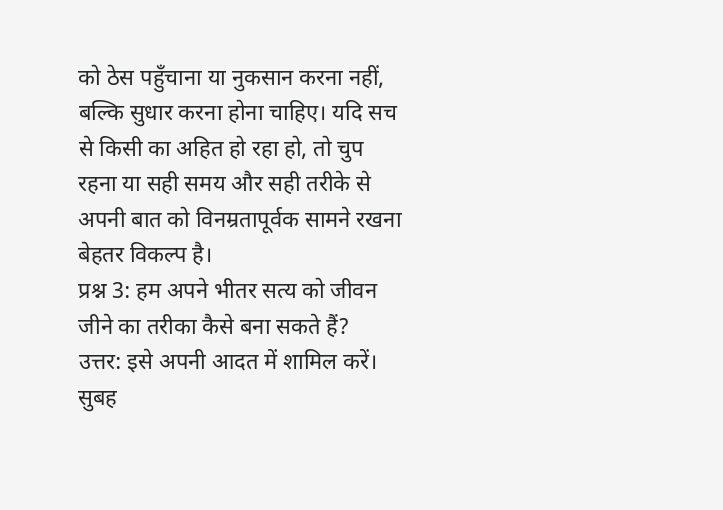को ठेस पहुँचाना या नुकसान करना नहीं, बल्कि सुधार करना होना चाहिए। यदि सच से किसी का अहित हो रहा हो, तो चुप रहना या सही समय और सही तरीके से अपनी बात को विनम्रतापूर्वक सामने रखना बेहतर विकल्प है।
प्रश्न 3: हम अपने भीतर सत्य को जीवन जीने का तरीका कैसे बना सकते हैं?
उत्तर: इसे अपनी आदत में शामिल करें। सुबह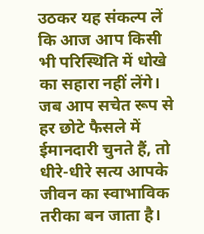उठकर यह संकल्प लें कि आज आप किसी भी परिस्थिति में धोखे का सहारा नहीं लेंगे। जब आप सचेत रूप से हर छोटे फैसले में ईमानदारी चुनते हैं, तो धीरे-धीरे सत्य आपके जीवन का स्वाभाविक तरीका बन जाता है।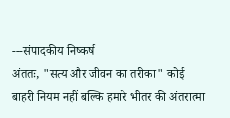---संपादकीय निष्कर्ष
अंततः, "सत्य और जीवन का तरीका" कोई बाहरी नियम नहीं बल्कि हमारे भीतर की अंतरात्मा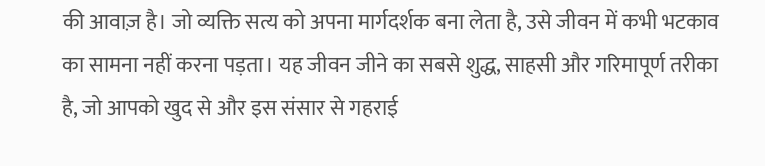की आवाज़ है। जो व्यक्ति सत्य को अपना मार्गदर्शक बना लेता है, उसे जीवन में कभी भटकाव का सामना नहीं करना पड़ता। यह जीवन जीने का सबसे शुद्ध, साहसी और गरिमापूर्ण तरीका है, जो आपको खुद से और इस संसार से गहराई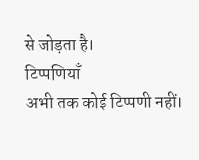से जोड़ता है।
टिप्पणियाँ
अभी तक कोई टिप्पणी नहीं।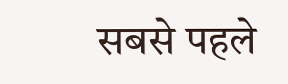सबसे पहले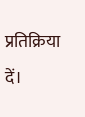प्रतिक्रिया दें।